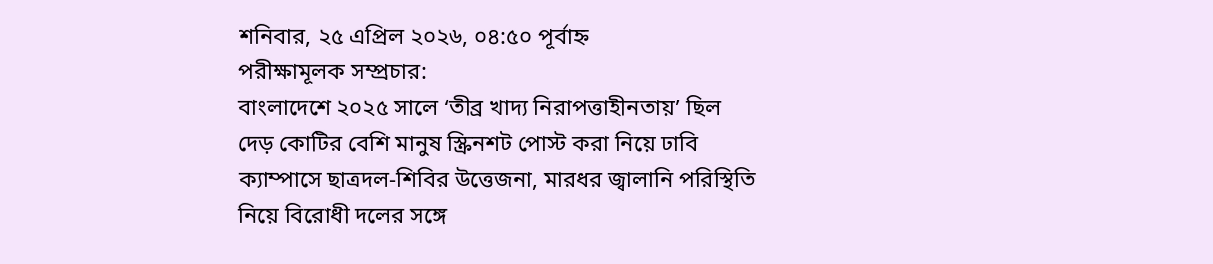শনিবার, ২৫ এপ্রিল ২০২৬, ০৪:৫০ পূর্বাহ্ন
পরীক্ষামূলক সম্প্রচার:
বাংলাদেশে ২০২৫ সালে ‘তীব্র খাদ্য নিরাপত্তাহীনতায়’ ছিল দেড় কোটির বেশি মানুষ স্ক্রিনশট পোস্ট করা নিয়ে ঢাবি ক্যাম্পাসে ছাত্রদল-শিবির উত্তেজনা, মারধর জ্বালানি পরিস্থিতি নিয়ে বিরোধী দলের সঙ্গে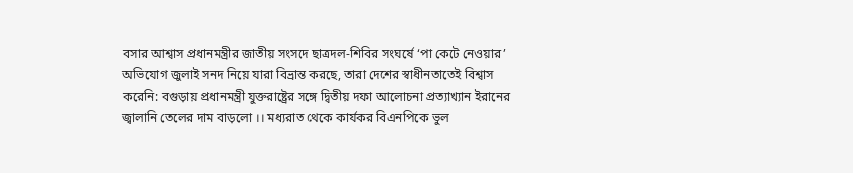বসার আশ্বাস প্রধানমন্ত্রীর জাতীয় সংসদে ছাত্রদল-শিবির সংঘর্ষে ‘পা কেটে নেওয়ার’ অভিযোগ জুলাই সনদ নিয়ে যারা বিভ্রান্ত করছে, তারা দেশের স্বাধীনতাতেই বিশ্বাস করেনি: বগুড়ায় প্রধানমন্ত্রী যুক্তরাষ্ট্রের সঙ্গে দ্বিতীয় দফা আলোচনা প্রত্যাখ্যান ইরানের জ্বালানি তেলের দাম বাড়লো ।। মধ্যরাত থেকে কার্যকর বিএনপিকে ভুল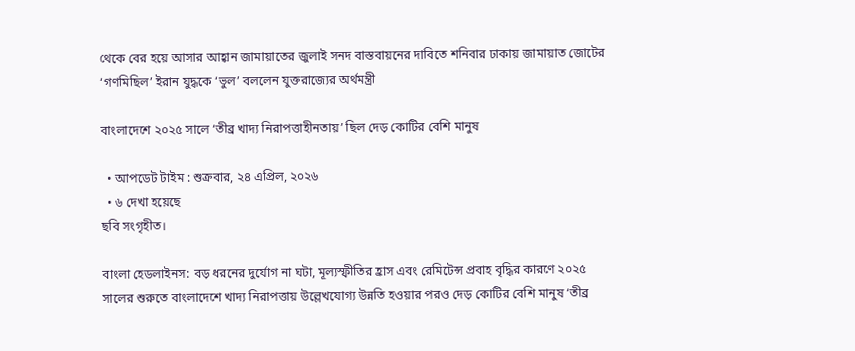থেকে বের হয়ে আসার আহ্বান জামায়াতের জুলাই সনদ বাস্তবায়নের দাবিতে শনিবার ঢাকায় জামায়াত জোটের ‘গণমিছিল’ ইরান যুদ্ধকে ‘ভুল’ বললেন যুক্তরাজ্যের অর্থমন্ত্রী

বাংলাদেশে ২০২৫ সালে ‘তীব্র খাদ্য নিরাপত্তাহীনতায়’ ছিল দেড় কোটির বেশি মানুষ

  • আপডেট টাইম : শুক্রবার, ২৪ এপ্রিল, ২০২৬
  • ৬ দেখা হয়েছে
ছবি সংগৃহীত।

বাংলা হেডলাইনস: বড় ধরনের দুর্যোগ না ঘটা, মূল্যস্ফীতির হ্রাস এবং রেমিটেন্স প্রবাহ বৃদ্ধির কারণে ২০২৫ সালের শুরুতে বাংলাদেশে খাদ্য নিরাপত্তায় উল্লেখযোগ্য উন্নতি হওয়ার পরও দেড় কোটির বেশি মানুষ ‘তীব্র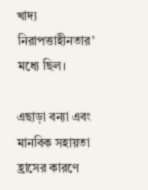খাদ্য নিরাপত্তাহীনতার’ মধ্যে ছিল।

এছাড়া বন্যা এবং মানবিক সহায়তা হ্রাসের কারণে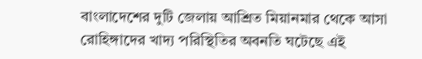বাংলাদেশের দুটি জেলায় আশ্রিত মিয়ানমার থেকে আসা রোহিঙ্গাদের খাদ্য পরিস্থিতির অবনতি ঘটেছে এই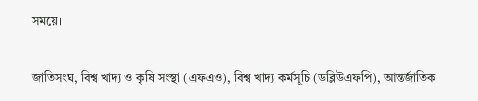সময়ে।

জাতিসংঘ, বিশ্ব খাদ্য ও কৃষি সংস্থা (এফএও), বিশ্ব খাদ্য কর্মসূচি (ডব্লিউএফপি), আন্তর্জাতিক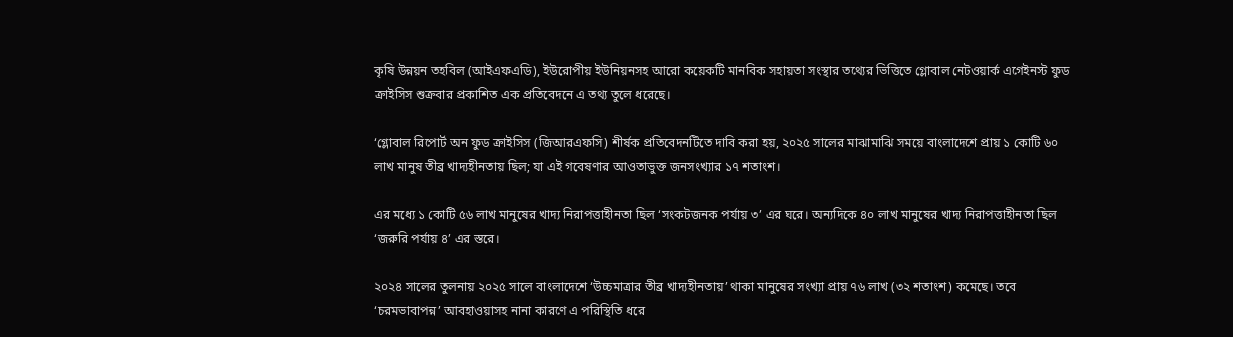কৃষি উন্নয়ন তহবিল (আইএফএডি), ইউরোপীয় ইউনিয়নসহ আরো কয়েকটি মানবিক সহায়তা সংস্থার তথ্যের ভিত্তিতে গ্লোবাল নেটওয়ার্ক এগেইনস্ট ফুড ক্রাইসিস শুক্রবার প্রকাশিত এক প্রতিবেদনে এ তথ্য তুলে ধরেছে।

‘গ্লোবাল রিপোর্ট অন ফুড ক্রাইসিস (জিআরএফসি) শীর্ষক প্রতিবেদনটিতে দাবি করা হয়, ২০২৫ সালের মাঝামাঝি সময়ে বাংলাদেশে প্রায় ১ কোটি ৬০ লাখ মানুষ তীব্র খাদ্যহীনতায় ছিল; যা এই গবেষণার আওতাভুক্ত জনসংখ্যার ১৭ শতাংশ।

এর মধ্যে ১ কোটি ৫৬ লাখ মানুষের খাদ্য নিরাপত্তাহীনতা ছিল ‘সংকটজনক পর্যায় ৩’ এর ঘরে। অন্যদিকে ৪০ লাখ মানুষের খাদ্য নিরাপত্তাহীনতা ছিল ‘জরুরি পর্যায় ৪’ এর স্তরে।

২০২৪ সালের তুলনায় ২০২৫ সালে বাংলাদেশে ‘উচ্চমাত্রার তীব্র খাদ্যহীনতায়’ থাকা মানুষের সংখ্যা প্রায় ৭৬ লাখ (৩২ শতাংশ) কমেছে। তবে ‘চরমভাবাপন্ন’ আবহাওয়াসহ নানা কারণে এ পরিস্থিতি ধরে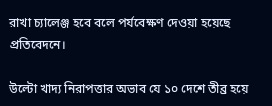রাখা চ্যালেঞ্জ হবে বলে পর্যবেক্ষণ দেওয়া হয়েছে প্রতিবেদনে।

উল্টো খাদ্য নিরাপত্তার অভাব যে ১০ দেশে তীব্র হয়ে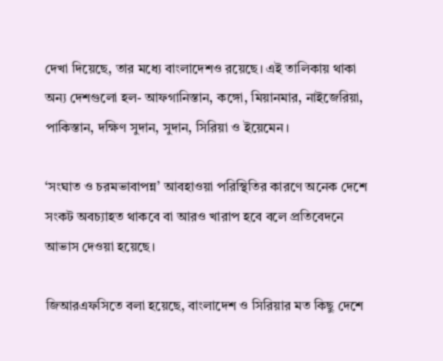দেখা দিয়েছে, তার মধ্যে বাংলাদেশও রয়েছে। এই তালিকায় থাকা অন্য দেশগুলো হল- আফগানিস্তান, কঙ্গো, মিয়ানমার, নাইজেরিয়া, পাকিস্তান, দক্ষিণ সুদান, সুদান, সিরিয়া ও ইয়েমেন।

‘সংঘাত ও চরমভাবাপন্ন’ আবহাওয়া পরিস্থিতির কারণে অনেক দেশে সংকট অবচ্যাহত থাকবে বা আরও খারাপ হবে বলে প্রতিবেদনে আভাস দেওয়া হয়েছে।

জিআরএফসিতে বলা হয়েছে, বাংলাদেশ ও সিরিয়ার মত কিছু দেশে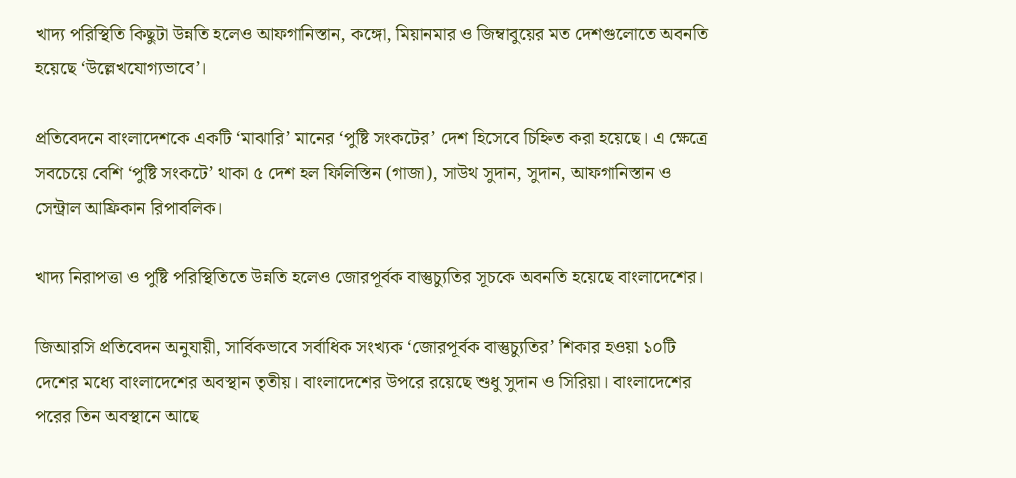খাদ্য পরিস্থিতি কিছুটা উন্নতি হলেও আফগানিস্তান, কঙ্গো, মিয়ানমার ও জিম্বাবুয়ের মত দেশগুলোতে অবনতি হয়েছে ‘উল্লেখযোগ্যভাবে’।

প্রতিবেদনে বাংলাদেশকে একটি ‘মাঝারি’ মানের ‘পুষ্টি সংকটের’ দেশ হিসেবে চিহ্নিত করা হয়েছে। এ ক্ষেত্রে সবচেয়ে বেশি ‘পুষ্টি সংকটে’ থাকা ৫ দেশ হল ফিলিস্তিন (গাজা), সাউথ সুদান, সুদান, আফগানিস্তান ও সেন্ট্রাল আফ্রিকান রিপাবলিক।

খাদ্য নিরাপত্তা ও পুষ্টি পরিস্থিতিতে উন্নতি হলেও জোরপূর্বক বাস্তুচ্যুতির সূচকে অবনতি হয়েছে বাংলাদেশের।

জিআরসি প্রতিবেদন অনুযায়ী, সার্বিকভাবে সর্বাধিক সংখ্যক ‘জোরপূর্বক বাস্তুচ্যুতির’ শিকার হওয়া ১০টি দেশের মধ্যে বাংলাদেশের অবস্থান তৃতীয়। বাংলাদেশের উপরে রয়েছে শুধু সুদান ও সিরিয়া। বাংলাদেশের পরের তিন অবস্থানে আছে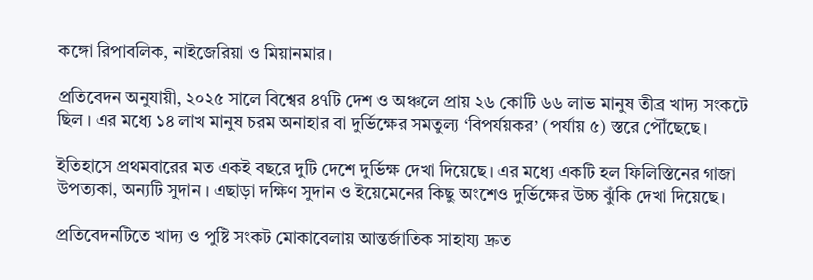কঙ্গো রিপাবলিক, নাইজেরিয়া ও মিয়ানমার।

প্রতিবেদন অনুযায়ী, ২০২৫ সালে বিশ্বের ৪৭টি দেশ ও অঞ্চলে প্রায় ২৬ কোটি ৬৬ লাভ মানুষ তীব্র খাদ্য সংকটে ছিল । এর মধ্যে ১৪ লাখ মানুষ চরম অনাহার বা দুর্ভিক্ষের সমতুল্য ‘বিপর্যয়কর’ (পর্যায় ৫) স্তরে পৌঁছেছে।

ইতিহাসে প্রথমবারের মত একই বছরে দুটি দেশে দুর্ভিক্ষ দেখা দিয়েছে। এর মধ্যে একটি হল ফিলিস্তিনের গাজা উপত্যকা, অন্যটি সুদান । এছাড়া দক্ষিণ সুদান ও ইয়েমেনের কিছু অংশেও দুর্ভিক্ষের উচ্চ ঝুঁকি দেখা দিয়েছে।

প্রতিবেদনটিতে খাদ্য ও পুষ্টি সংকট মোকাবেলায় আন্তর্জাতিক সাহায্য দ্রুত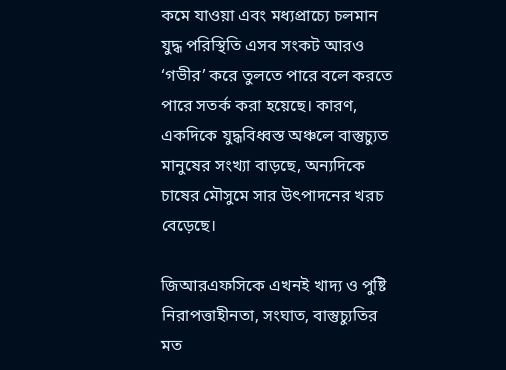কমে যাওয়া এবং মধ্যপ্রাচ্যে চলমান যুদ্ধ পরিস্থিতি এসব সংকট আরও ‘গভীর’ করে তুলতে পারে বলে করতে পারে সতর্ক করা হয়েছে। কারণ, একদিকে যুদ্ধবিধ্বস্ত অঞ্চলে বাস্তুচ্যুত মানুষের সংখ্যা বাড়ছে, অন্যদিকে চাষের মৌসুমে সার উৎপাদনের খরচ বেড়েছে।

জিআরএফসিকে এখনই খাদ্য ও পুষ্টি নিরাপত্তাহীনতা, সংঘাত, বাস্তুচ্যুতির মত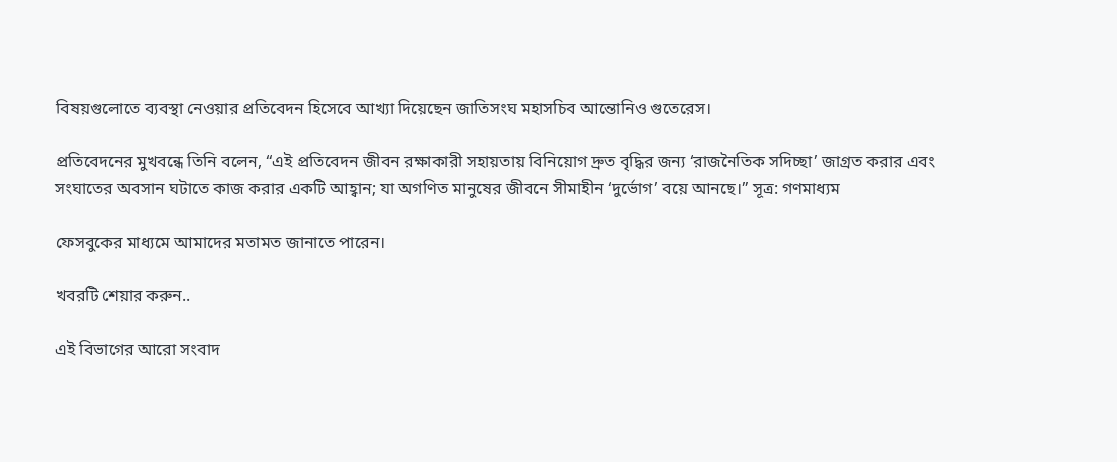বিষয়গুলোতে ব্যবস্থা নেওয়ার প্রতিবেদন হিসেবে আখ্যা দিয়েছেন জাতিসংঘ মহাসচিব আন্তোনিও গুতেরেস।

প্রতিবেদনের মুখবন্ধে তিনি বলেন, “এই প্রতিবেদন জীবন রক্ষাকারী সহায়তায় বিনিয়োগ দ্রুত বৃদ্ধির জন্য ‘রাজনৈতিক সদিচ্ছা’ জাগ্রত করার এবং সংঘাতের অবসান ঘটাতে কাজ করার একটি আহ্বান; যা অগণিত মানুষের জীবনে সীমাহীন ‘দুর্ভোগ’ বয়ে আনছে।” সূত্র: গণমাধ্যম

ফেসবুকের মাধ্যমে আমাদের মতামত জানাতে পারেন।

খবরটি শেয়ার করুন..

এই বিভাগের আরো সংবাদ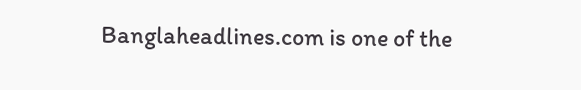Banglaheadlines.com is one of the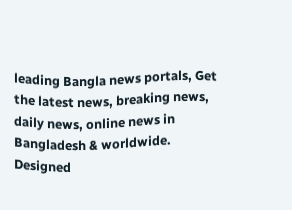leading Bangla news portals, Get the latest news, breaking news, daily news, online news in Bangladesh & worldwide.
Designed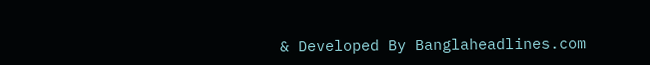& Developed By Banglaheadlines.com